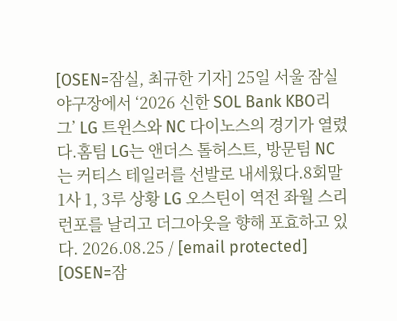[OSEN=잠실, 최규한 기자] 25일 서울 잠실야구장에서 ‘2026 신한 SOL Bank KBO리그’ LG 트윈스와 NC 다이노스의 경기가 열렸다.홈팀 LG는 앤더스 톨허스트, 방문팀 NC는 커티스 테일러를 선발로 내세웠다.8회말 1사 1, 3루 상황 LG 오스틴이 역전 좌월 스리런포를 날리고 더그아웃을 향해 포효하고 있다. 2026.08.25 / [email protected]
[OSEN=잠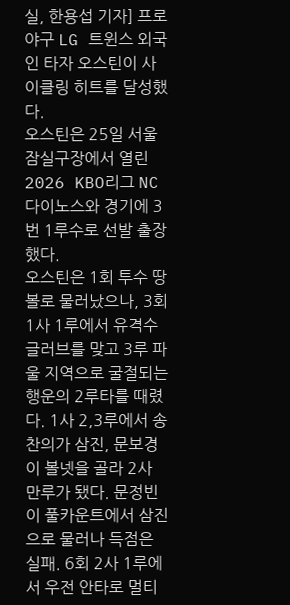실, 한용섭 기자] 프로야구 LG 트윈스 외국인 타자 오스틴이 사이클링 히트를 달성했다.
오스틴은 25일 서울 잠실구장에서 열린 2026 KBO리그 NC 다이노스와 경기에 3번 1루수로 선발 출장했다.
오스틴은 1회 투수 땅볼로 물러났으나, 3회 1사 1루에서 유격수 글러브를 맞고 3루 파울 지역으로 굴절되는 행운의 2루타를 때렸다. 1사 2,3루에서 송찬의가 삼진, 문보경이 볼넷을 골라 2사 만루가 됐다. 문정빈이 풀카운트에서 삼진으로 물러나 득점은 실패. 6회 2사 1루에서 우전 안타로 멀티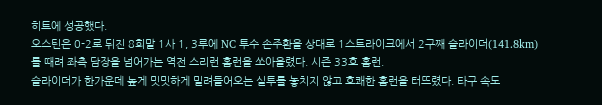히트에 성공했다.
오스틴은 0-2로 뒤진 8회말 1사 1, 3루에 NC 투수 손주환을 상대로 1스트라이크에서 2구째 슬라이더(141.8km)를 때려 좌측 담장을 넘어가는 역전 스리런 홈런을 쏘아올렸다. 시즌 33호 홈런.
슬라이더가 한가운데 높게 밋밋하게 밀려들어오는 실투를 놓치지 않고 호쾌한 홈런을 터뜨렸다. 타구 속도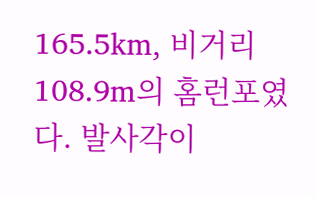165.5km, 비거리 108.9m의 홈런포였다. 발사각이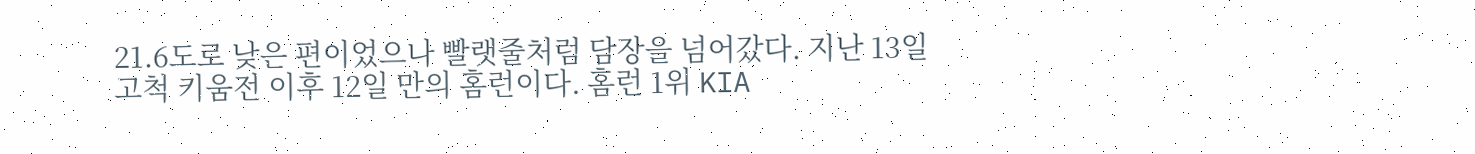21.6도로 낮은 편이었으나 빨랫줄처럼 담장을 넘어갔다. 지난 13일 고척 키움전 이후 12일 만의 홈런이다. 홈런 1위 KIA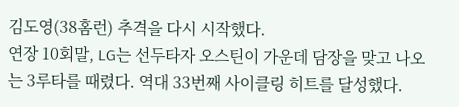김도영(38홈런) 추격을 다시 시작했다.
연장 10회말, LG는 선두타자 오스틴이 가운데 담장을 맞고 나오는 3루타를 때렸다. 역대 33번째 사이클링 히트를 달성했다.